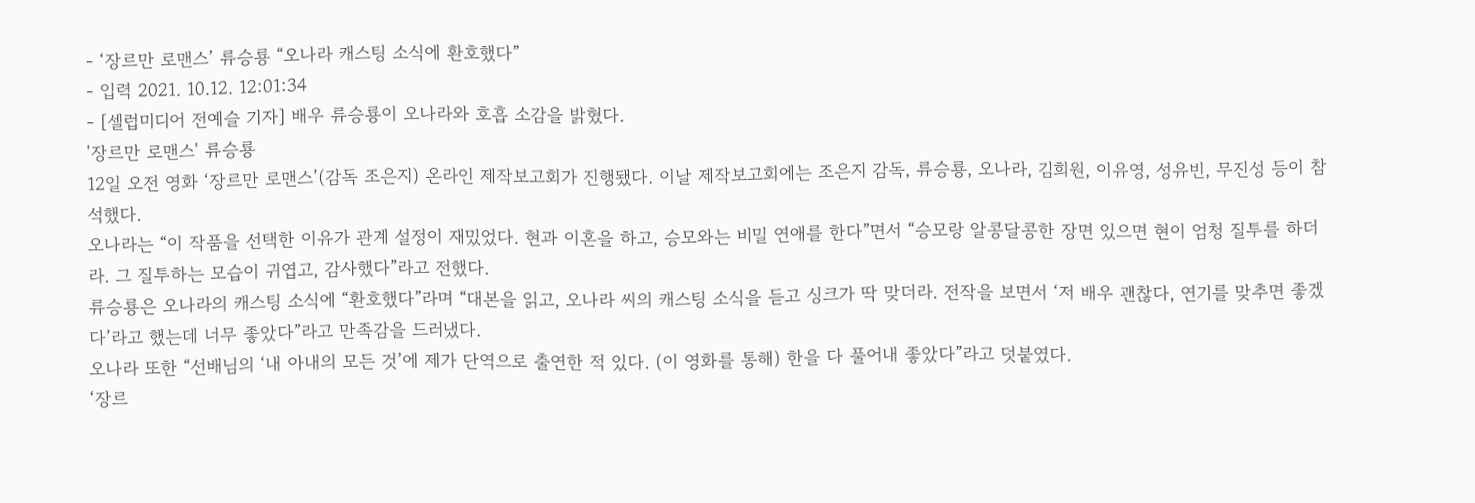- ‘장르만 로맨스’ 류승룡 “오나라 캐스팅 소식에 환호했다”
- 입력 2021. 10.12. 12:01:34
- [셀럽미디어 전예슬 기자] 배우 류승룡이 오나라와 호흡 소감을 밝혔다.
'장르만 로맨스' 류승룡
12일 오전 영화 ‘장르만 로맨스’(감독 조은지) 온라인 제작보고회가 진행됐다. 이날 제작보고회에는 조은지 감독, 류승룡, 오나라, 김희원, 이유영, 성유빈, 무진성 등이 참석했다.
오나라는 “이 작품을 선택한 이유가 관계 설정이 재밌었다. 현과 이혼을 하고, 승모와는 비밀 연애를 한다”면서 “승모랑 알콩달콩한 장면 있으면 현이 엄청 질투를 하더라. 그 질투하는 모습이 귀엽고, 감사했다”라고 전했다.
류승룡은 오나라의 캐스팅 소식에 “환호했다”라며 “대본을 읽고, 오나라 씨의 캐스팅 소식을 듣고 싱크가 딱 맞더라. 전작을 보면서 ‘저 배우 괜찮다, 연기를 맞추면 좋겠다’라고 했는데 너무 좋았다”라고 만족감을 드러냈다.
오나라 또한 “선배님의 ‘내 아내의 모든 것’에 제가 단역으로 출연한 적 있다. (이 영화를 통해) 한을 다 풀어내 좋았다”라고 덧붙였다.
‘장르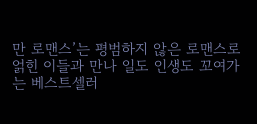만 로맨스’는 평범하지 않은 로맨스로 얽힌 이들과 만나 일도 인생도 꼬여가는 베스트셀러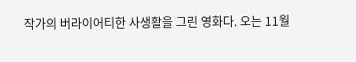작가의 버라이어티한 사생활을 그린 영화다. 오는 11월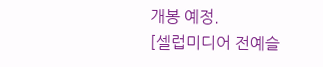개봉 예정.
[셀럽미디어 전예슬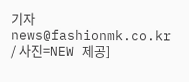기자 news@fashionmk.co.kr / 사진=NEW 제공]